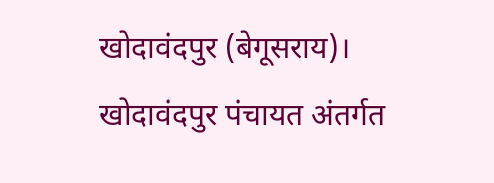खोदावंदपुर (बेगूसराय)। खोदावंदपुर पंचायत अंतर्गत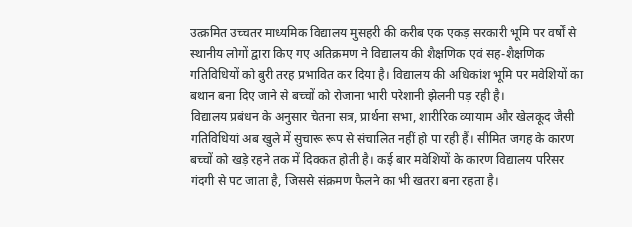उत्क्रमित उच्चतर माध्यमिक विद्यालय मुसहरी की करीब एक एकड़ सरकारी भूमि पर वर्षों से स्थानीय लोगों द्वारा किए गए अतिक्रमण ने विद्यालय की शैक्षणिक एवं सह-शैक्षणिक गतिविधियों को बुरी तरह प्रभावित कर दिया है। विद्यालय की अधिकांश भूमि पर मवेशियों का बथान बना दिए जाने से बच्चों को रोजाना भारी परेशानी झेलनी पड़ रही है।
विद्यालय प्रबंधन के अनुसार चेतना सत्र, प्रार्थना सभा, शारीरिक व्यायाम और खेलकूद जैसी गतिविधियां अब खुले में सुचारू रूप से संचालित नहीं हो पा रही हैं। सीमित जगह के कारण बच्चों को खड़े रहने तक में दिक्कत होती है। कई बार मवेशियों के कारण विद्यालय परिसर गंदगी से पट जाता है, जिससे संक्रमण फैलने का भी खतरा बना रहता है।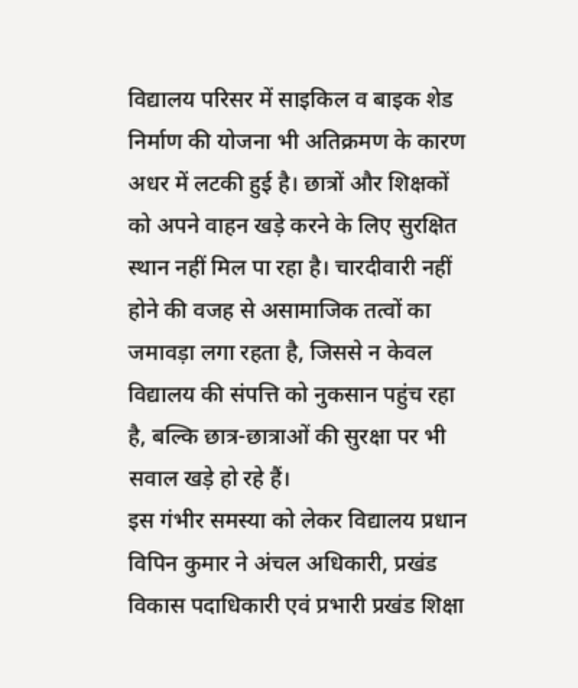विद्यालय परिसर में साइकिल व बाइक शेड निर्माण की योजना भी अतिक्रमण के कारण अधर में लटकी हुई है। छात्रों और शिक्षकों को अपने वाहन खड़े करने के लिए सुरक्षित स्थान नहीं मिल पा रहा है। चारदीवारी नहीं होने की वजह से असामाजिक तत्वों का जमावड़ा लगा रहता है, जिससे न केवल विद्यालय की संपत्ति को नुकसान पहुंच रहा है, बल्कि छात्र-छात्राओं की सुरक्षा पर भी सवाल खड़े हो रहे हैं।
इस गंभीर समस्या को लेकर विद्यालय प्रधान विपिन कुमार ने अंचल अधिकारी, प्रखंड विकास पदाधिकारी एवं प्रभारी प्रखंड शिक्षा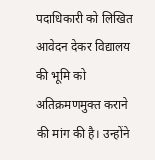पदाधिकारी को लिखित आवेदन देकर विद्यालय की भूमि को अतिक्रमणमुक्त कराने की मांग की है। उन्होंने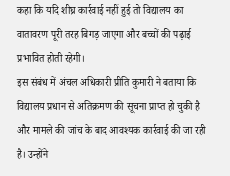कहा कि यदि शीघ्र कार्रवाई नहीं हुई तो विद्यालय का वातावरण पूरी तरह बिगड़ जाएगा और बच्चों की पढ़ाई प्रभावित होती रहेगी।
इस संबंध में अंचल अधिकारी प्रीति कुमारी ने बताया कि विद्यालय प्रधान से अतिक्रमण की सूचना प्राप्त हो चुकी है और मामले की जांच के बाद आवश्यक कार्रवाई की जा रही है। उन्होंने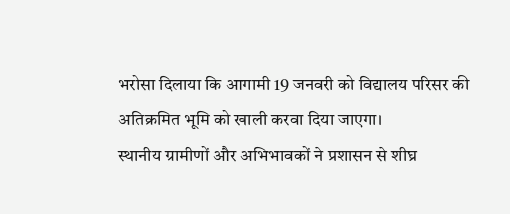भरोसा दिलाया कि आगामी 19 जनवरी को विद्यालय परिसर की अतिक्रमित भूमि को खाली करवा दिया जाएगा।
स्थानीय ग्रामीणों और अभिभावकों ने प्रशासन से शीघ्र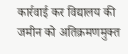कार्रवाई कर विद्यालय की जमीन को अतिक्रमणमुक्त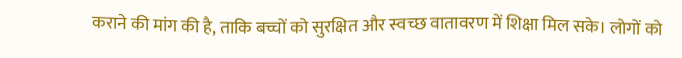कराने की मांग की है, ताकि बच्चों को सुरक्षित और स्वच्छ वातावरण में शिक्षा मिल सके। लोगों को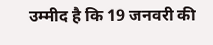उम्मीद है कि 19 जनवरी की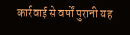कार्रवाई से वर्षों पुरानी यह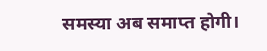समस्या अब समाप्त होगी।